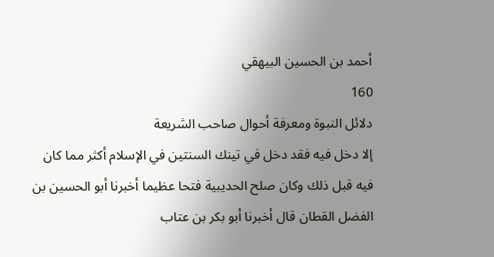أحمد بن الحسين البيهقي
160
دلائل النبوة ومعرفة أحوال صاحب الشريعة
إلا دخل فيه فقد دخل في تينك السنتين في الإسلام أكثر مما كان فيه قبل ذلك وكان صلح الحديبية فتحا عظيما أخبرنا أبو الحسين بن الفضل القطان قال أخبرنا أبو بكر بن عتاب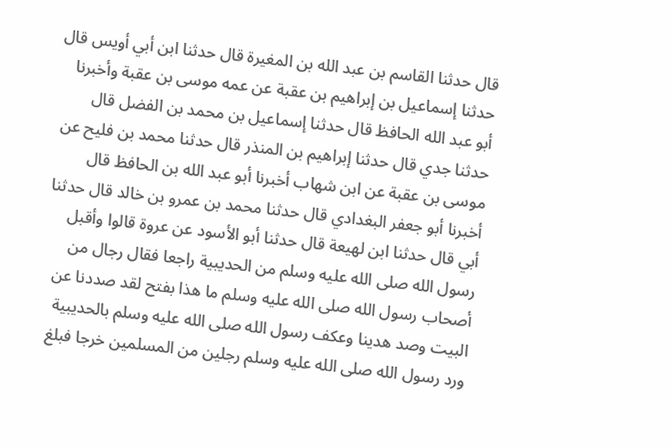قال حدثنا القاسم بن عبد الله بن المغيرة قال حدثنا ابن أبي أويس قال حدثنا إسماعيل بن إبراهيم بن عقبة عن عمه موسى بن عقبة وأخبرنا أبو عبد الله الحافظ قال حدثنا إسماعيل بن محمد بن الفضل قال حدثنا جدي قال حدثنا إبراهيم بن المنذر قال حدثنا محمد بن فليح عن موسى بن عقبة عن ابن شهاب أخبرنا أبو عبد الله بن الحافظ قال أخبرنا أبو جعفر البغدادي قال حدثنا محمد بن عمرو بن خالد قال حدثنا أبي قال حدثنا ابن لهيعة قال حدثنا أبو الأسود عن عروة قالوا وأقبل رسول الله صلى الله عليه وسلم من الحديبية راجعا فقال رجال من أصحاب رسول الله صلى الله عليه وسلم ما هذا بفتح لقد صددنا عن البيت وصد هدينا وعكف رسول الله صلى الله عليه وسلم بالحديبية ورد رسول الله صلى الله عليه وسلم رجلين من المسلمين خرجا فبلغ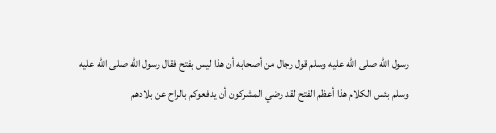رسول الله صلى الله عليه وسلم قول رجال من أصحابه أن هذا ليس بفتح فقال رسول الله صلى الله عليه وسلم بئس الكلام هذا أعظم الفتح لقد رضي المشركون أن يدفعوكم بالراح عن بلادهم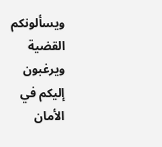ويسألونكم القضية ويرغبون إليكم في الأمان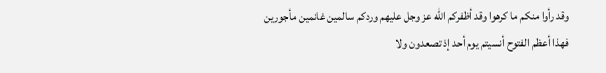وقد رأوا منكم ما كرهوا وقد أظفركم الله عز وجل عليهم وردكم سالمين غانمين مأجورين فهذا أعظم الفتوح أنسيتم يوم أحد إذ تصعدون ولا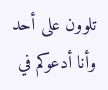تلوون على أحد وأنا أدعوكم في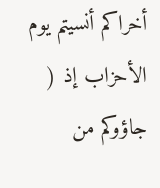أخراكم أنسيتم يوم الأحزاب إذ ( جاؤوكم من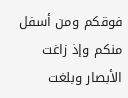فوقكم ومن أسفل منكم وإذ زاغت الأبصار وبلغت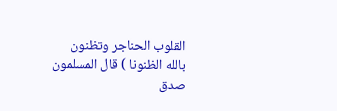القلوب الحناجر وتظنون بالله الظنونا ) قال المسلمون صدق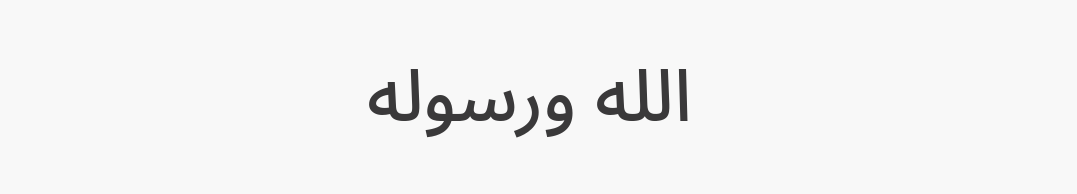الله ورسوله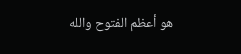هو أعظم الفتوح والله